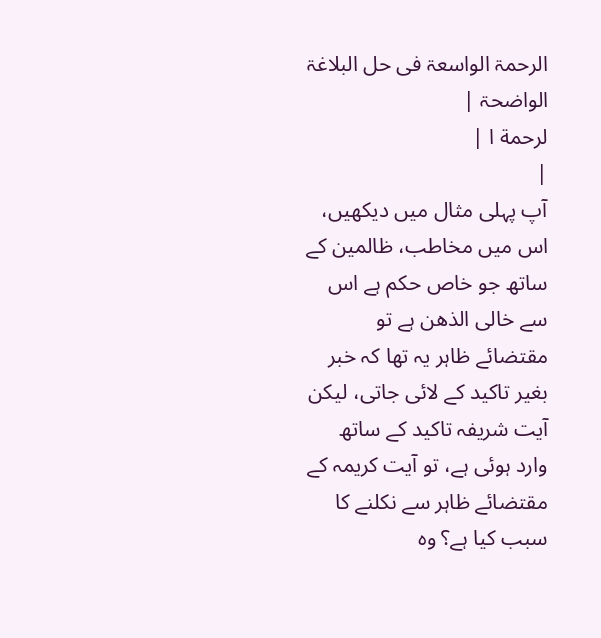الرحمۃ الواسعۃ فی حل البلاغۃ الواضحۃ |
لرحمة ا |
|
آپ پہلی مثال میں دیکھیں، اس میں مخاطب، ظالمین کے ساتھ جو خاص حکم ہے اس سے خالی الذھن ہے تو مقتضائے ظاہر یہ تھا کہ خبر بغیر تاکید کے لائی جاتی، لیکن آیت شریفہ تاکید کے ساتھ وارد ہوئی ہے، تو آیت کریمہ کے مقتضائے ظاہر سے نکلنے کا سبب کیا ہے؟ وہ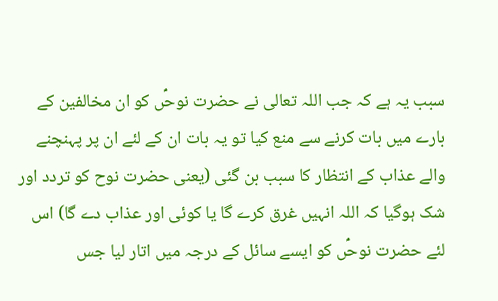سبب یہ ہے کہ جب اللہ تعالی نے حضرت نوحؑں کو ان مخالفین کے بارے میں بات کرنے سے منع کیا تو یہ بات ان کے لئے ان پر پہنچنے والے عذاب کے انتظار کا سبب بن گئی (یعنی حضرت نوح کو تردد اور شک ہوگیا کہ اللہ انہیں غرق کرے گا یا کوئی اور عذاب دے گا) اس لئے حضرت نوحؑں کو ایسے سائل کے درجہ میں اتار لیا جس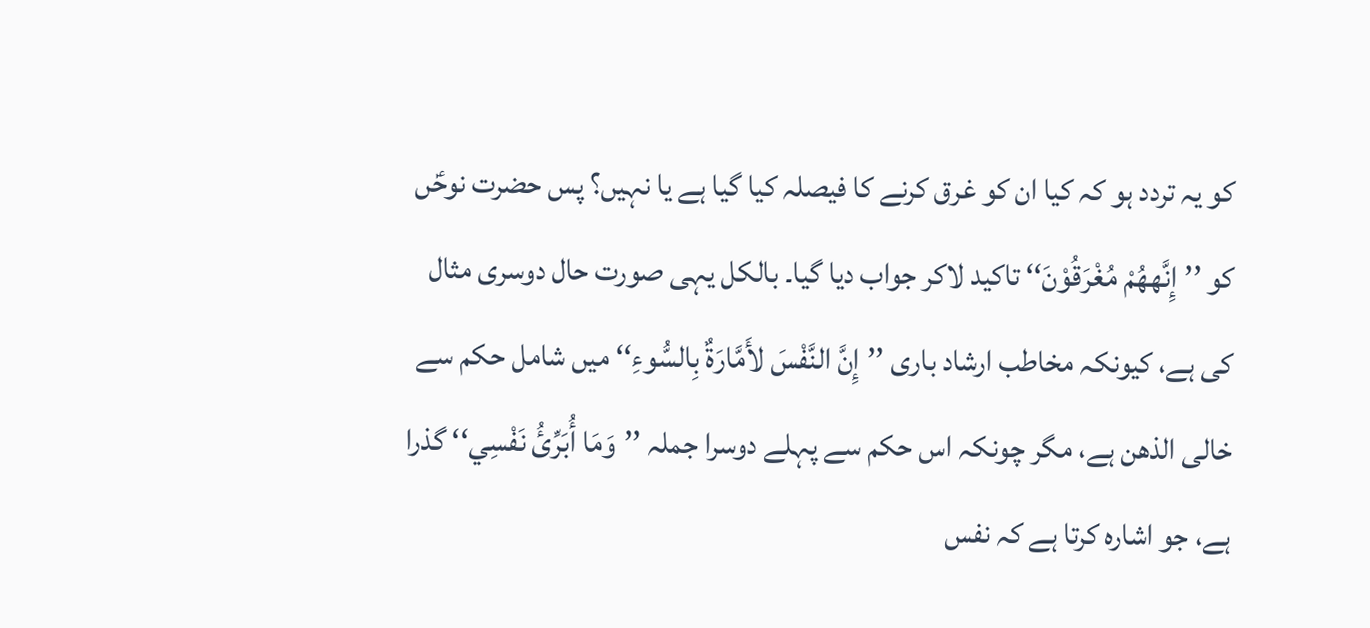کو یہ تردد ہو کہ کیا ان کو غرق کرنے کا فیصلہ کیا گیا ہے یا نہیں؟ پس حضرت نوحؑں کو ’’إِنَّھهُمْ مُغْرَقُوْنَ‘‘ تاکید لاکر جواب دیا گیا۔ بالکل یہی صورت حال دوسری مثال کی ہے، کیونکہ مخاطب ارشاد باری ’’إِنَّ النَّفْسَ لأَمَّارَةٌ بِالسُّوءِ‘‘ میں شامل حکم سے خالی الذھن ہے، مگر چونکہ اس حکم سے پہلے دوسرا جملہ ’’وَمَا أُبَرِّئُ نَفْسِي‘‘ گذرا ہے، جو اشارہ کرتا ہے کہ نفس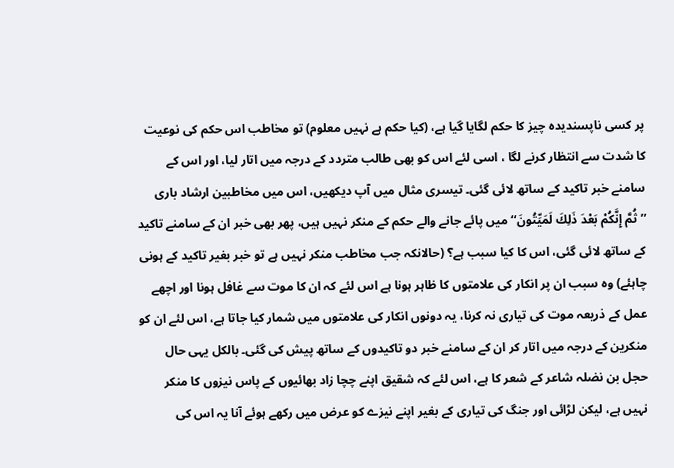پر کسی ناپسندیدہ چیز کا حکم لگایا گیا ہے، (کیا حکم ہے نہیں معلوم) تو مخاطب اس حکم کی نوعیت کا شدت سے انتظار کرنے لگا ، اسی لئے اس کو بھی طالب متردد کے درجہ میں اتار لیا، اور اس کے سامنے خبر تاکید کے ساتھ لائی گئی۔ تیسری مثال میں آپ دیکھیں، اس میں مخاطبین ارشاد باری ’’ثُمَّ إِنَّكُمْ بَعْدَ ذَلِكَ لَمَيِّتُونَ‘‘ میں پائے جانے والے حکم کے منکر نہیں ہیں، پھر بھی خبر ان کے سامنے تاکید کے ساتھ لائی گئی، اس کا کیا سبب ہے؟ (حالانکہ جب مخاطب منکر نہیں ہے تو خبر بغیر تاکید کے ہونی چاہئے) وہ سبب ان پر انکار کی علامتوں کا ظاہر ہونا ہے اس لئے کہ ان کا موت سے غافل ہونا اور اچھے عمل کے ذریعہ موت کی تیاری نہ کرنا، یہ دونوں انکار کی علامتوں میں شمار کیا جاتا ہے، اس لئے ان کو منکرین کے درجہ میں اتار کر ان کے سامنے خبر دو تاکیدوں کے ساتھ پیش کی گئی۔ بالکل یہی حال حجل بن نضلہ شاعر کے شعر کا ہے، اس لئے کہ شقیق اپنے چچا زاد بھائیوں کے پاس نیزوں کا منکر نہیں ہے، لیکن لڑائی اور جنگ کی تیاری کے بغیر اپنے نیزے کو عرض میں رکھے ہوئے آنا یہ اس کی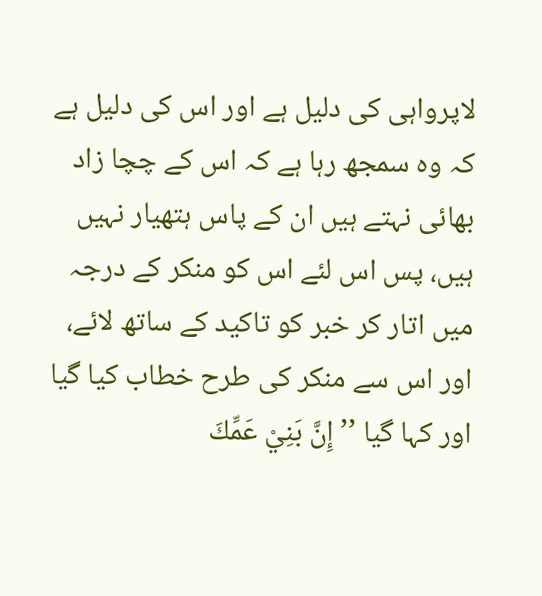لاپرواہی کی دلیل ہے اور اس کی دلیل ہے کہ وہ سمجھ رہا ہے کہ اس کے چچا زاد بھائی نہتے ہیں ان کے پاس ہتھیار نہیں ہیں، پس اس لئے اس کو منکر کے درجہ میں اتار کر خبر کو تاکید کے ساتھ لائے، اور اس سے منکر کی طرح خطاب کیا گیا اور کہا گیا ’’إِنَّ بَنِيْ عَمِّكَ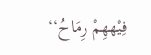فِیْھهِمْ رِمَاحُ‘‘